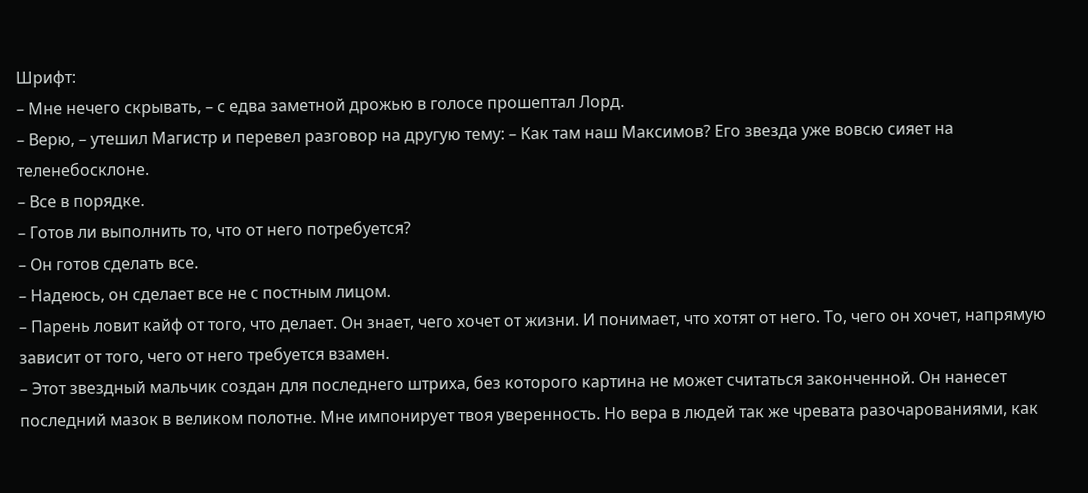Шрифт:
– Мне нечего скрывать, – с едва заметной дрожью в голосе прошептал Лорд.
– Верю, – утешил Магистр и перевел разговор на другую тему: – Как там наш Максимов? Его звезда уже вовсю сияет на теленебосклоне.
– Все в порядке.
– Готов ли выполнить то, что от него потребуется?
– Он готов сделать все.
– Надеюсь, он сделает все не с постным лицом.
– Парень ловит кайф от того, что делает. Он знает, чего хочет от жизни. И понимает, что хотят от него. То, чего он хочет, напрямую зависит от того, чего от него требуется взамен.
– Этот звездный мальчик создан для последнего штриха, без которого картина не может считаться законченной. Он нанесет последний мазок в великом полотне. Мне импонирует твоя уверенность. Но вера в людей так же чревата разочарованиями, как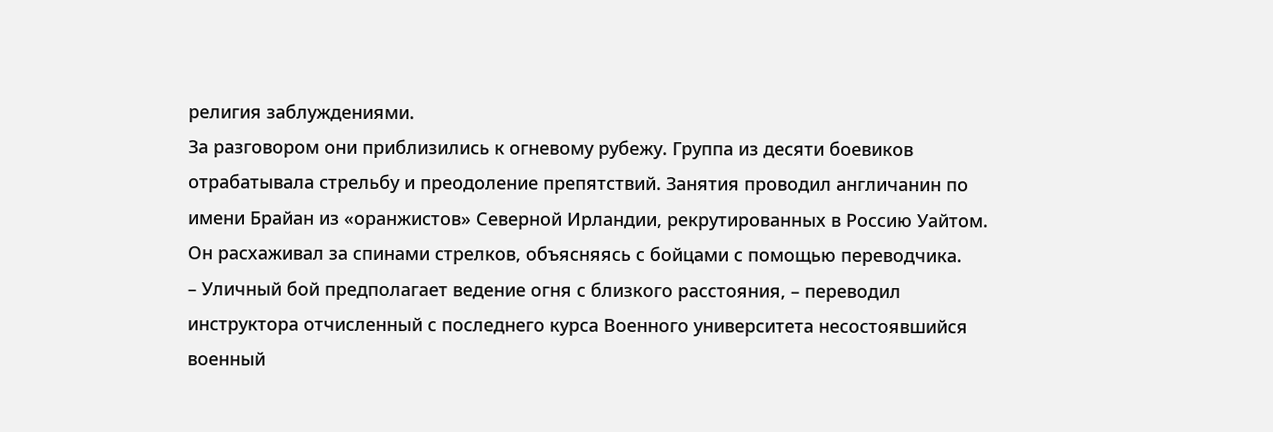религия заблуждениями.
За разговором они приблизились к огневому рубежу. Группа из десяти боевиков отрабатывала стрельбу и преодоление препятствий. Занятия проводил англичанин по имени Брайан из «оранжистов» Северной Ирландии, рекрутированных в Россию Уайтом. Он расхаживал за спинами стрелков, объясняясь с бойцами с помощью переводчика.
– Уличный бой предполагает ведение огня с близкого расстояния, – переводил инструктора отчисленный с последнего курса Военного университета несостоявшийся военный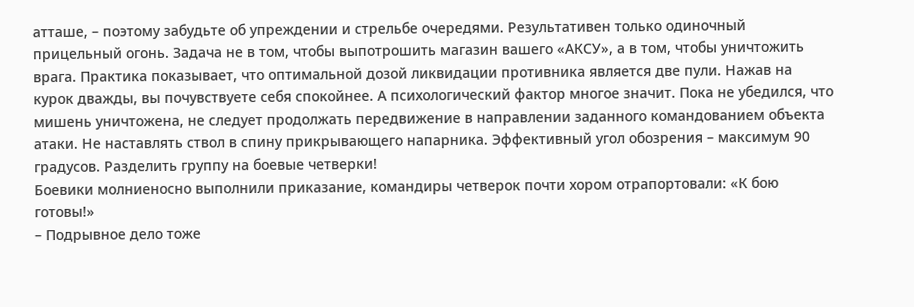атташе, – поэтому забудьте об упреждении и стрельбе очередями. Результативен только одиночный прицельный огонь. Задача не в том, чтобы выпотрошить магазин вашего «АКСУ», а в том, чтобы уничтожить врага. Практика показывает, что оптимальной дозой ликвидации противника является две пули. Нажав на курок дважды, вы почувствуете себя спокойнее. А психологический фактор многое значит. Пока не убедился, что мишень уничтожена, не следует продолжать передвижение в направлении заданного командованием объекта атаки. Не наставлять ствол в спину прикрывающего напарника. Эффективный угол обозрения – максимум 90 градусов. Разделить группу на боевые четверки!
Боевики молниеносно выполнили приказание, командиры четверок почти хором отрапортовали: «К бою готовы!»
– Подрывное дело тоже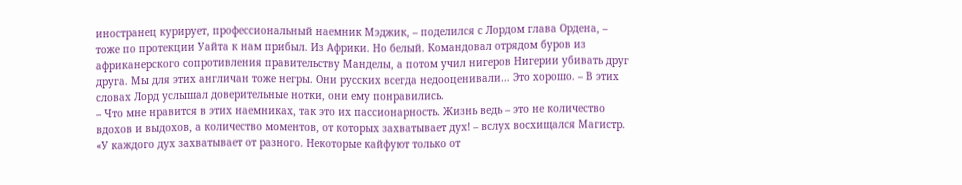иностранец курирует, профессиональный наемник Мэджик, – поделился с Лордом глава Ордена, – тоже по протекции Уайта к нам прибыл. Из Африки. Но белый. Командовал отрядом буров из африканерского сопротивления правительству Манделы, а потом учил нигеров Нигерии убивать друг друга. Мы для этих англичан тоже негры. Они русских всегда недооценивали… Это хорошо. – В этих словах Лорд услышал доверительные нотки, они ему понравились.
– Что мне нравится в этих наемниках, так это их пассионарность. Жизнь ведь – это не количество вдохов и выдохов, а количество моментов, от которых захватывает дух! – вслух восхищался Магистр.
«У каждого дух захватывает от разного. Некоторые кайфуют только от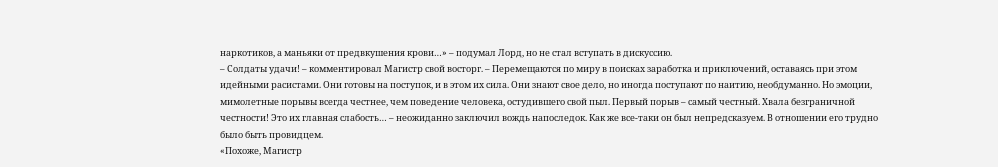наркотиков, а маньяки от предвкушения крови…» – подумал Лорд, но не стал вступать в дискуссию.
– Солдаты удачи! – комментировал Магистр свой восторг. – Перемещаются по миру в поисках заработка и приключений, оставаясь при этом идейными расистами. Они готовы на поступок, и в этом их сила. Они знают свое дело, но иногда поступают по наитию, необдуманно. Но эмоции, мимолетные порывы всегда честнее, чем поведение человека, остудившего свой пыл. Первый порыв – самый честный. Хвала безграничной честности! Это их главная слабость… – неожиданно заключил вождь напоследок. Как же все-таки он был непредсказуем. В отношении его трудно было быть провидцем.
«Похоже, Магистр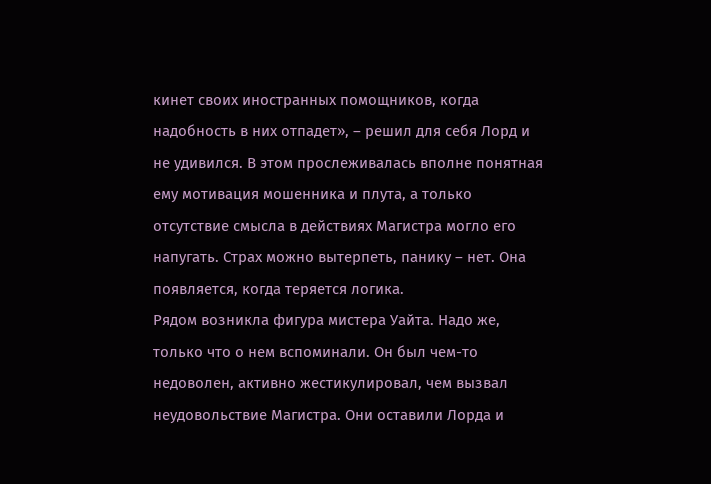кинет своих иностранных помощников, когда надобность в них отпадет», – решил для себя Лорд и не удивился. В этом прослеживалась вполне понятная ему мотивация мошенника и плута, а только отсутствие смысла в действиях Магистра могло его напугать. Страх можно вытерпеть, панику – нет. Она появляется, когда теряется логика.
Рядом возникла фигура мистера Уайта. Надо же, только что о нем вспоминали. Он был чем-то недоволен, активно жестикулировал, чем вызвал неудовольствие Магистра. Они оставили Лорда и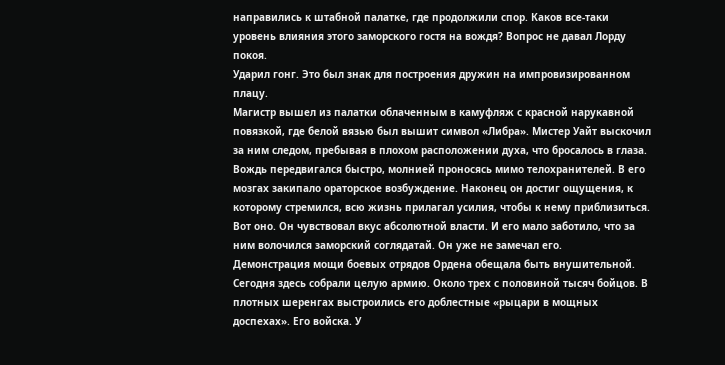направились к штабной палатке, где продолжили спор. Каков все-таки уровень влияния этого заморского гостя на вождя? Вопрос не давал Лорду покоя.
Ударил гонг. Это был знак для построения дружин на импровизированном плацу.
Магистр вышел из палатки облаченным в камуфляж с красной нарукавной повязкой, где белой вязью был вышит символ «Либра». Мистер Уайт выскочил за ним следом, пребывая в плохом расположении духа, что бросалось в глаза.
Вождь передвигался быстро, молнией проносясь мимо телохранителей. В его мозгах закипало ораторское возбуждение. Наконец он достиг ощущения, к которому стремился, всю жизнь прилагал усилия, чтобы к нему приблизиться. Вот оно. Он чувствовал вкус абсолютной власти. И его мало заботило, что за ним волочился заморский соглядатай. Он уже не замечал его.
Демонстрация мощи боевых отрядов Ордена обещала быть внушительной. Сегодня здесь собрали целую армию. Около трех с половиной тысяч бойцов. В плотных шеренгах выстроились его доблестные «рыцари в мощных доспехах». Его войска. У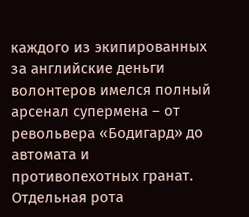каждого из экипированных за английские деньги волонтеров имелся полный арсенал супермена – от револьвера «Бодигард» до автомата и противопехотных гранат. Отдельная рота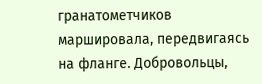гранатометчиков маршировала, передвигаясь на фланге. Добровольцы,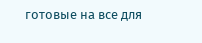готовые на все для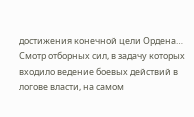достижения конечной цели Ордена… Смотр отборных сил, в задачу которых входило ведение боевых действий в логове власти, на самом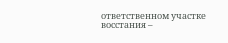ответственном участке восстания –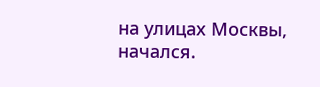на улицах Москвы, начался.